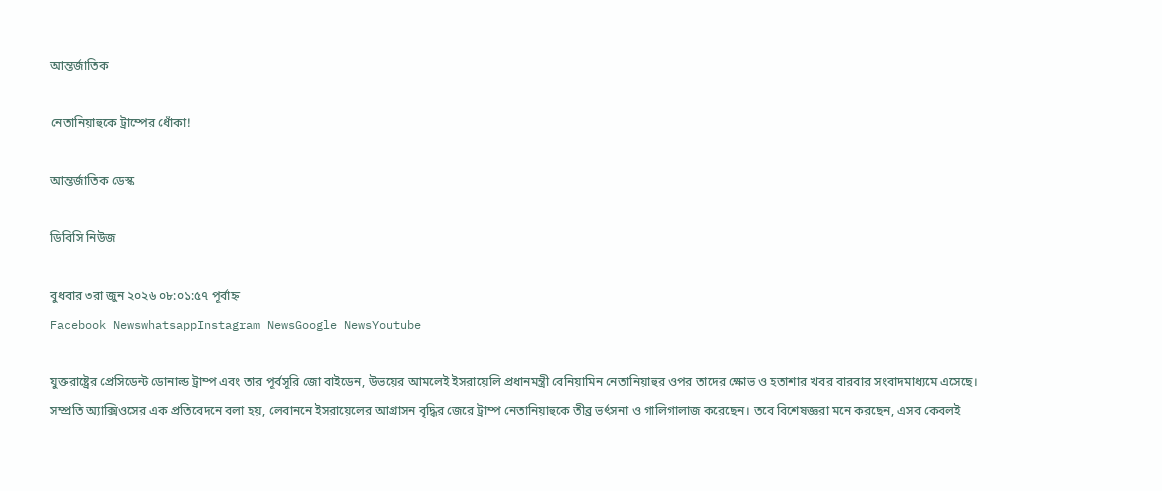আন্তর্জাতিক

নেতানিয়াহুকে ট্রাম্পের ধোঁকা!

আন্তর্জাতিক ডেস্ক

ডিবিসি নিউজ

বুধবার ৩রা জুন ২০২৬ ০৮:০১:৫৭ পূর্বাহ্ন
Facebook NewswhatsappInstagram NewsGoogle NewsYoutube

যুক্তরাষ্ট্রের প্রেসিডেন্ট ডোনাল্ড ট্রাম্প এবং তার পূর্বসূরি জো বাইডেন, উভয়ের আমলেই ইসরায়েলি প্রধানমন্ত্রী বেনিয়ামিন নেতানিয়াহুর ওপর তাদের ক্ষোভ ও হতাশার খবর বারবার সংবাদমাধ্যমে এসেছে। সম্প্রতি অ্যাক্সিওসের এক প্রতিবেদনে বলা হয়, লেবাননে ইসরায়েলের আগ্রাসন বৃদ্ধির জেরে ট্রাম্প নেতানিয়াহুকে তীব্র ভর্ৎসনা ও গালিগালাজ করেছেন। তবে বিশেষজ্ঞরা মনে করছেন, এসব কেবলই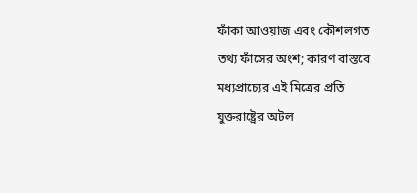ফাঁকা আওয়াজ এবং কৌশলগত তথ্য ফাঁসের অংশ; কারণ বাস্তবে মধ্যপ্রাচ্যের এই মিত্রের প্রতি যুক্তরাষ্ট্রের অটল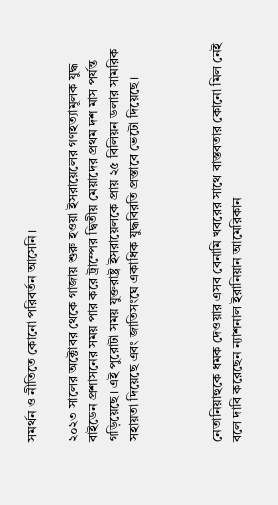সমর্থন ও নীতিতে কোনো পরিবর্তন আসেনি।

২০২৩ সালের অক্টোবর থেকে গাজায় শুরু হওয়া ইসরায়েলের গণহত্যামূলক যুদ্ধ বাইডেন প্রশাসনের সময় পার করে ট্রাম্পের দ্বিতীয় মেয়াদের প্রথম দশ মাস পর্যন্ত গড়িয়েছে। এই পুরোটা সময় যুক্তরাষ্ট্র ইসরায়েলকে প্রায় ২৫ বিলিয়ন ডলার সামরিক সহায়তা দিয়েছে এবং জাতিসংঘে একাধিক যুদ্ধবিরতি প্রস্তাবে ভেটো দিয়েছে।



নেতানিয়াহুকে ধমক দেওয়ার এসব বেনামি খবরের সাথে বাস্তবতার কোনো মিল নেই বলে দাবি করেছেন ন্যাশনাল ইরানিয়ান আমেরিকান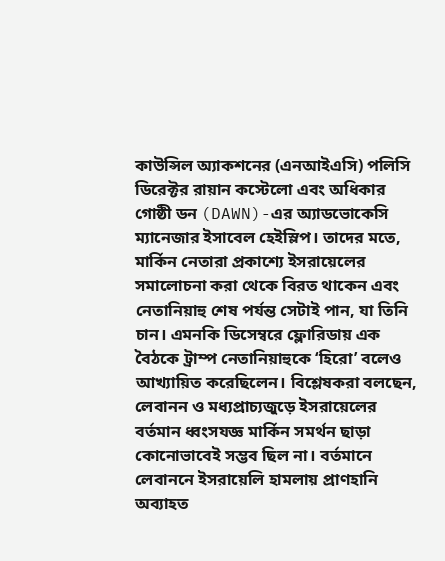কাউন্সিল অ্যাকশনের (এনআইএসি) পলিসি ডিরেক্টর রায়ান কস্টেলো এবং অধিকার গোষ্ঠী ডন (DAWN)-এর অ্যাডভোকেসি ম্যানেজার ইসাবেল হেইস্লিপ। তাদের মতে, মার্কিন নেতারা প্রকাশ্যে ইসরায়েলের সমালোচনা করা থেকে বিরত থাকেন এবং নেতানিয়াহু শেষ পর্যন্ত সেটাই পান, যা তিনি চান। এমনকি ডিসেম্বরে ফ্লোরিডায় এক বৈঠকে ট্রাম্প নেতানিয়াহুকে ‘হিরো’ বলেও আখ্যায়িত করেছিলেন। বিশ্লেষকরা বলছেন, লেবানন ও মধ্যপ্রাচ্যজুড়ে ইসরায়েলের বর্তমান ধ্বংসযজ্ঞ মার্কিন সমর্থন ছাড়া কোনোভাবেই সম্ভব ছিল না। বর্তমানে লেবাননে ইসরায়েলি হামলায় প্রাণহানি অব্যাহত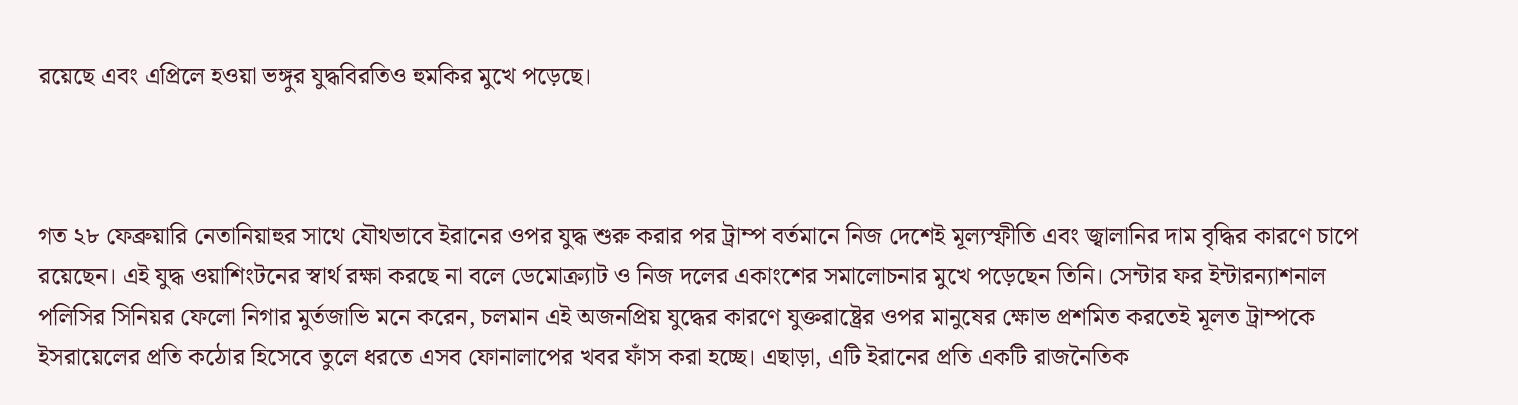রয়েছে এবং এপ্রিলে হওয়া ভঙ্গুর যুদ্ধবিরতিও হুমকির মুখে পড়েছে।



গত ২৮ ফেব্রুয়ারি নেতানিয়াহুর সাথে যৌথভাবে ইরানের ওপর যুদ্ধ শুরু করার পর ট্রাম্প বর্তমানে নিজ দেশেই মূল্যস্ফীতি এবং জ্বালানির দাম বৃদ্ধির কারণে চাপে রয়েছেন। এই যুদ্ধ ওয়াশিংটনের স্বার্থ রক্ষা করছে না বলে ডেমোক্র্যাট ও নিজ দলের একাংশের সমালোচনার মুখে পড়েছেন তিনি। সেন্টার ফর ইন্টারন্যাশনাল পলিসির সিনিয়র ফেলো নিগার মুর্তজাভি মনে করেন, চলমান এই অজনপ্রিয় যুদ্ধের কারণে যুক্তরাষ্ট্রের ওপর মানুষের ক্ষোভ প্রশমিত করতেই মূলত ট্রাম্পকে ইসরায়েলের প্রতি কঠোর হিসেবে তুলে ধরতে এসব ফোনালাপের খবর ফাঁস করা হচ্ছে। এছাড়া, এটি ইরানের প্রতি একটি রাজনৈতিক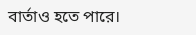বার্তাও হতে পারে।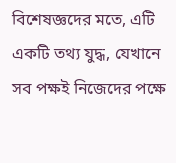বিশেষজ্ঞদের মতে, এটি একটি তথ্য যুদ্ধ, যেখানে সব পক্ষই নিজেদের পক্ষে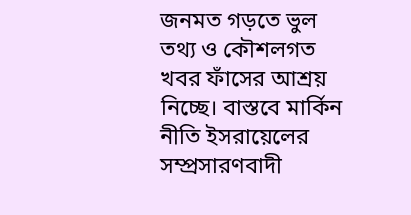জনমত গড়তে ভুল তথ্য ও কৌশলগত খবর ফাঁসের আশ্রয় নিচ্ছে। বাস্তবে মার্কিন নীতি ইসরায়েলের সম্প্রসারণবাদী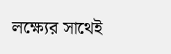লক্ষ্যের সাথেই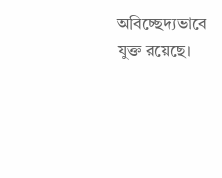অবিচ্ছেদ্যভাবে যুক্ত রয়েছে।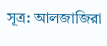সূত্র: আলজাজিরা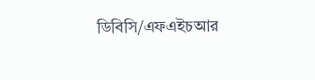ডিবিসি/এফএইচআর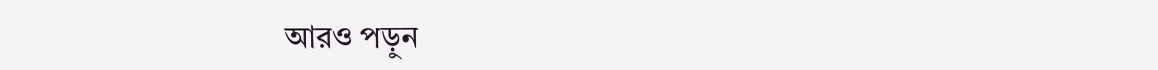আরও পড়ুন